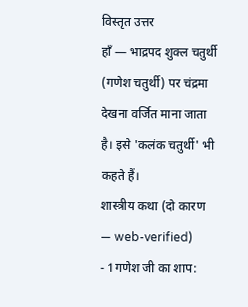विस्तृत उत्तर
हाँ — भाद्रपद शुक्ल चतुर्थी (गणेश चतुर्थी) पर चंद्रमा देखना वर्जित माना जाता है। इसे 'कलंक चतुर्थी' भी कहते हैं।
शास्त्रीय कथा (दो कारण — web-verified)
- 1गणेश जी का शाप: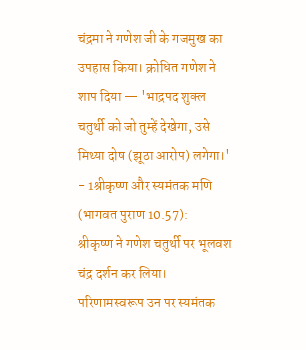चंद्रमा ने गणेश जी के गजमुख का उपहास किया। क्रोधित गणेश ने शाप दिया — 'भाद्रपद शुक्ल चतुर्थी को जो तुम्हें देखेगा, उसे मिथ्या दोष (झूठा आरोप) लगेगा।'
- 1श्रीकृष्ण और स्यमंतक मणि (भागवत पुराण 10.57):
श्रीकृष्ण ने गणेश चतुर्थी पर भूलवश चंद्र दर्शन कर लिया। परिणामस्वरूप उन पर स्यमंतक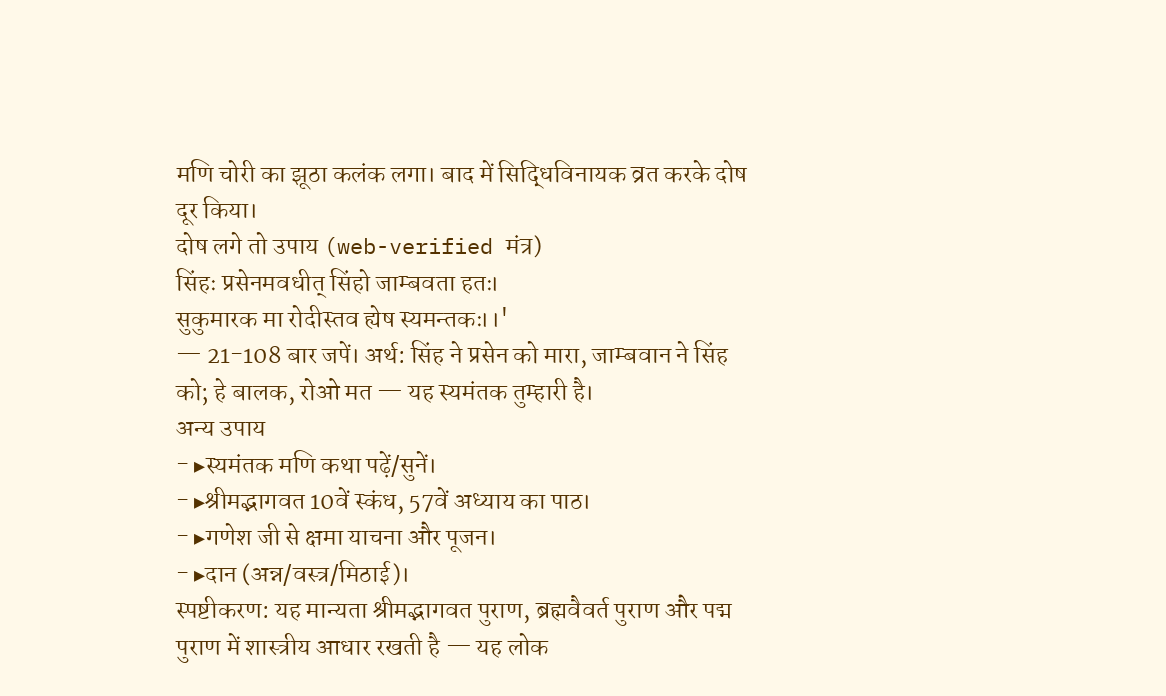मणि चोरी का झूठा कलंक लगा। बाद में सिद्धिविनायक व्रत करके दोष दूर किया।
दोष लगे तो उपाय (web-verified मंत्र)
सिंहः प्रसेनमवधीत् सिंहो जाम्बवता हतः।
सुकुमारक मा रोदीस्तव ह्येष स्यमन्तकः।।'
— 21-108 बार जपें। अर्थ: सिंह ने प्रसेन को मारा, जाम्बवान ने सिंह को; हे बालक, रोओ मत — यह स्यमंतक तुम्हारी है।
अन्य उपाय
- ▸स्यमंतक मणि कथा पढ़ें/सुनें।
- ▸श्रीमद्भागवत 10वें स्कंध, 57वें अध्याय का पाठ।
- ▸गणेश जी से क्षमा याचना और पूजन।
- ▸दान (अन्न/वस्त्र/मिठाई)।
स्पष्टीकरण: यह मान्यता श्रीमद्भागवत पुराण, ब्रह्मवैवर्त पुराण और पद्म पुराण में शास्त्रीय आधार रखती है — यह लोक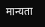मान्यता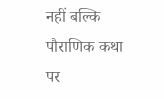नहीं बल्कि पौराणिक कथा पर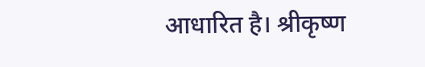आधारित है। श्रीकृष्ण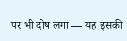पर भी दोष लगा — यह इसकी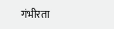गंभीरता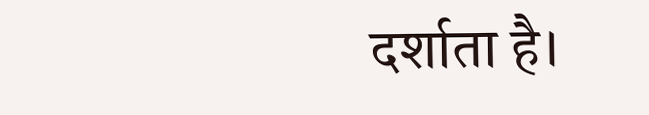दर्शाता है।